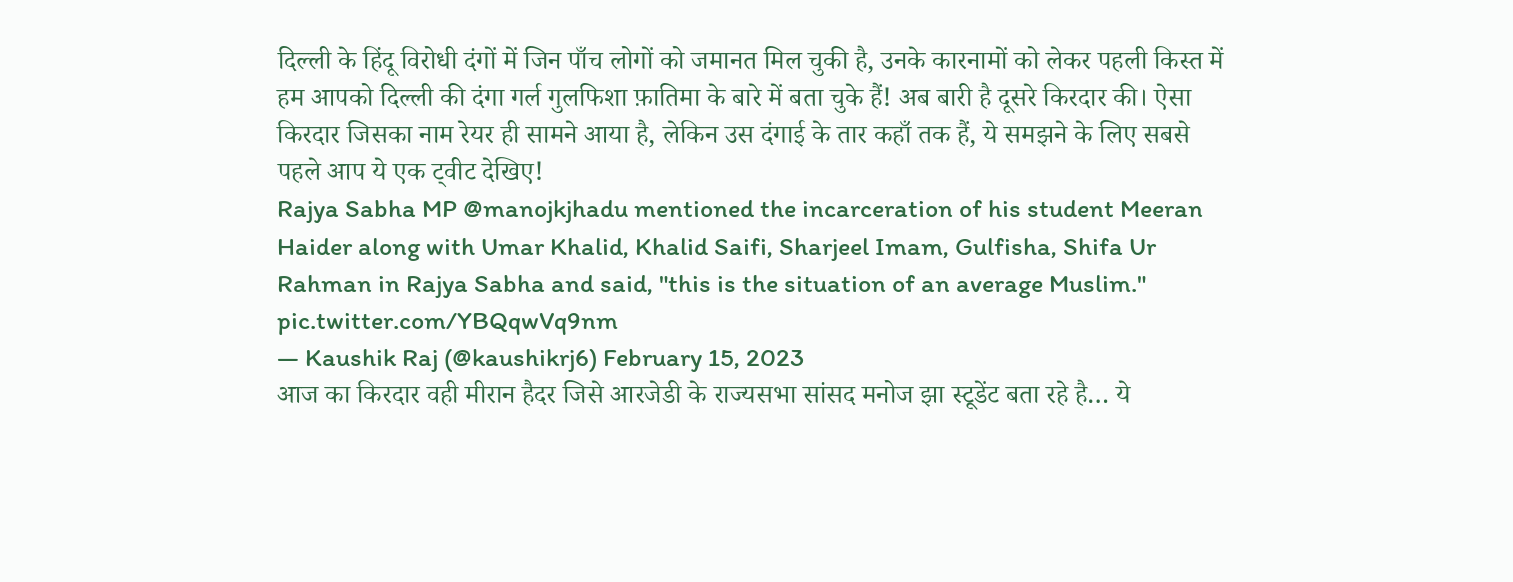दिल्ली के हिंदू विरोधी दंगों में जिन पाँच लोगों को जमानत मिल चुकी है, उनके कारनामों को लेकर पहली किस्त में हम आपको दिल्ली की दंगा गर्ल गुलफिशा फ़ातिमा के बारे में बता चुके हैं! अब बारी है दूसरे किरदार की। ऐसा किरदार जिसका नाम रेयर ही सामने आया है, लेकिन उस दंगाई के तार कहाँ तक हैं, ये समझने के लिए सबसे पहले आप ये एक ट्वीट देखिए!
Rajya Sabha MP @manojkjhadu mentioned the incarceration of his student Meeran Haider along with Umar Khalid, Khalid Saifi, Sharjeel Imam, Gulfisha, Shifa Ur Rahman in Rajya Sabha and said, "this is the situation of an average Muslim." pic.twitter.com/YBQqwVq9nm
— Kaushik Raj (@kaushikrj6) February 15, 2023
आज का किरदार वही मीरान हैदर जिसे आरजेडी के राज्यसभा सांसद मनोज झा स्टूडेंट बता रहे है… ये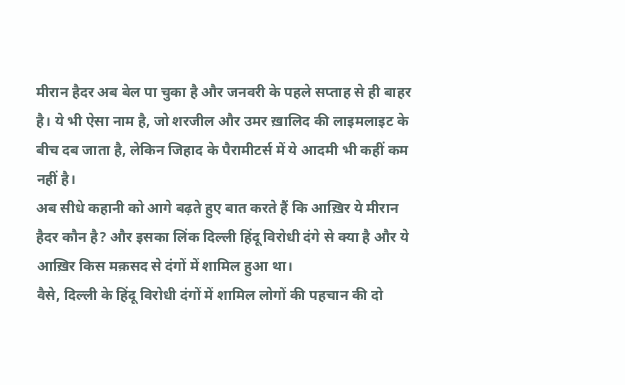मीरान हैदर अब बेल पा चुका है और जनवरी के पहले सप्ताह से ही बाहर है। ये भी ऐसा नाम है, जो शरजील और उमर ख़ालिद की लाइमलाइट के बीच दब जाता है, लेकिन जिहाद के पैरामीटर्स में ये आदमी भी कहीं कम नहीं है।
अब सीधे कहानी को आगे बढ़ते हुए बात करते हैं कि आख़िर ये मीरान हैदर कौन है? और इसका लिंक दिल्ली हिंदू विरोधी दंगे से क्या है और ये आख़िर किस मक़सद से दंगों में शामिल हुआ था।
वैसे, दिल्ली के हिंदू विरोधी दंगों में शामिल लोगों की पहचान की दो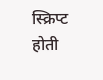स्क्रिप्ट होती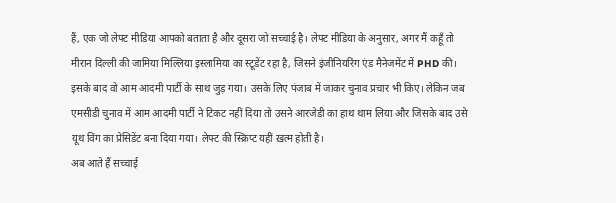हैं, एक जो लेफ्ट मीडिया आपको बताता है और दूसरा जो सच्चाई है। लेफ्ट मीडिया के अनुसार, अगर मैं कहूँ तो मीरान दिल्ली की जामिया मिल्लिया इस्लामिया का स्टूडेंट रहा है, जिसने इंजीनियरिंग एंड मैनेजमेंट में PHD की। इसके बाद वो आम आदमी पार्टी के साथ जुड़ गया। उसके लिए पंजाब में जाकर चुनाव प्रचार भी किए। लेकिन जब एमसीडी चुनाव में आम आदमी पार्टी ने टिकट नहीं दिया तो उसने आरजेडी का हाथ थाम लिया और जिसके बाद उसे यूथ विंग का प्रेसिडेंट बना दिया गया। लेफ्ट की स्क्रिप्ट यहीं ख़त्म होती है।
अब आते हैं सच्चाई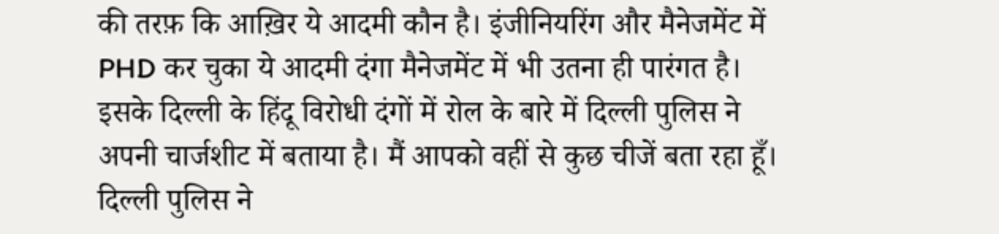की तरफ़ कि आख़िर ये आदमी कौन है। इंजीनियरिंग और मैनेजमेंट में PHD कर चुका ये आदमी दंगा मैनेजमेंट में भी उतना ही पारंगत है। इसके दिल्ली के हिंदू विरोधी दंगों में रोल के बारे में दिल्ली पुलिस ने अपनी चार्जशीट में बताया है। मैं आपको वहीं से कुछ चीजें बता रहा हूँ।
दिल्ली पुलिस ने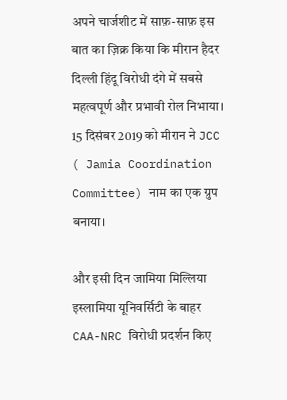अपने चार्जशीट में साफ़-साफ़ इस बात का ज़िक्र किया कि मीरान हैदर दिल्ली हिंदू विरोधी दंगे में सबसे महत्वपूर्ण और प्रभावी रोल निभाया। 15 दिसंबर 2019 को मीरान ने JCC ( Jamia Coordination Committee) नाम का एक ग्रुप बनाया।

और इसी दिन जामिया मिल्लिया इस्लामिया यूनिवर्सिटी के बाहर CAA-NRC विरोधी प्रदर्शन किए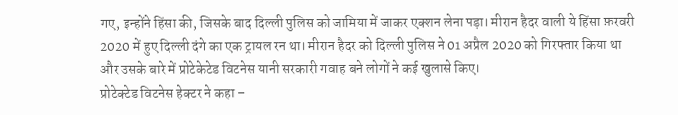गए, इन्होंने हिंसा की, जिसके बाद दिल्ली पुलिस को जामिया में जाकर एक्शन लेना पड़ा। मीरान हैदर वाली ये हिंसा फ़रवरी 2020 में हुए दिल्ली दंगे का एक ट्रायल रन था। मीरान हैदर को दिल्ली पुलिस ने 01 अप्रैल 2020 को गिरफ्तार किया था और उसके बारे में प्रोटेकेटेड विटनेस यानी सरकारी गवाह बने लोगों ने कई खुलासे किए।
प्रोटेक्टेड विटनेस हेक्टर ने कहा –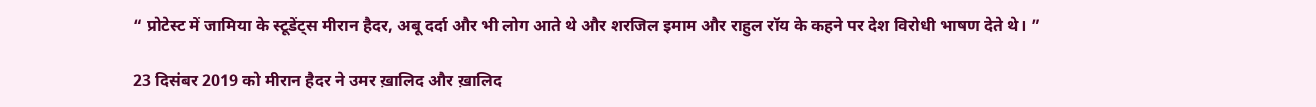“ प्रोटेस्ट में जामिया के स्टूडेंट्स मीरान हैदर, अबू दर्दा और भी लोग आते थे और शरजिल इमाम और राहुल रॉय के कहने पर देश विरोधी भाषण देते थे। ”

23 दिसंबर 2019 को मीरान हैदर ने उमर ख़ालिद और ख़ालिद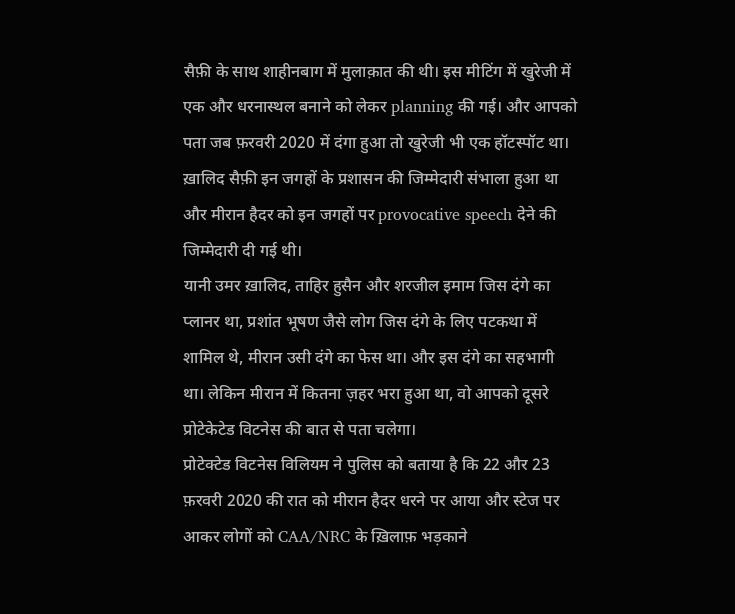सैफ़ी के साथ शाहीनबाग में मुलाक़ात की थी। इस मीटिंग में खुरेजी में एक और धरनास्थल बनाने को लेकर planning की गई। और आपको पता जब फ़रवरी 2020 में दंगा हुआ तो खुरेजी भी एक हॉटस्पॉट था। ख़ालिद सैफ़ी इन जगहों के प्रशासन की जिम्मेदारी संभाला हुआ था और मीरान हैदर को इन जगहों पर provocative speech देने की जिम्मेदारी दी गई थी।
यानी उमर ख़ालिद, ताहिर हुसैन और शरजील इमाम जिस दंगे का प्लानर था, प्रशांत भूषण जैसे लोग जिस दंगे के लिए पटकथा में शामिल थे, मीरान उसी दंगे का फेस था। और इस दंगे का सहभागी था। लेकिन मीरान में कितना ज़हर भरा हुआ था, वो आपको दूसरे प्रोटेकेटेड विटनेस की बात से पता चलेगा।
प्रोटेक्टेड विटनेस विलियम ने पुलिस को बताया है कि 22 और 23 फ़रवरी 2020 की रात को मीरान हैदर धरने पर आया और स्टेज पर आकर लोगों को CAA/NRC के ख़िलाफ़ भड़काने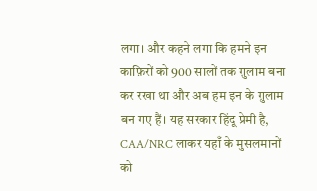लगा। और कहने लगा कि हमने इन काफ़िरों को 900 सालों तक ग़ुलाम बना कर रखा था और अब हम इन के ग़ुलाम बन गए हैं। यह सरकार हिंदू प्रेमी है, CAA/NRC लाकर यहाँ के मुसलमानों को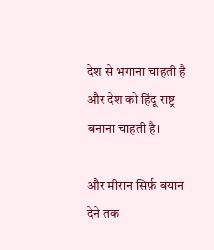देश से भगाना चाहती है और देश को हिंदू राष्ट्र बनाना चाहती है।

और मीरान सिर्फ़ बयान देने तक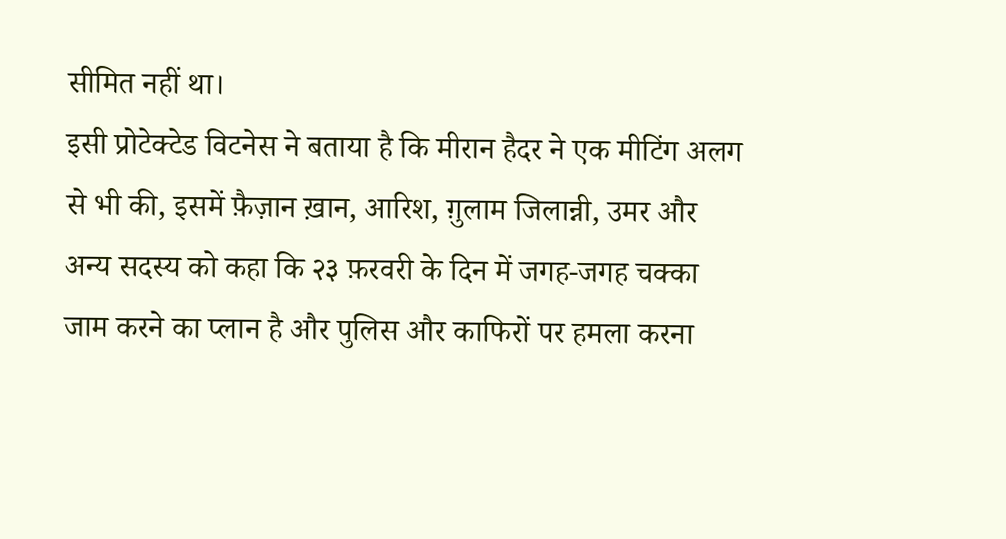सीमित नहीं था।
इसी प्रोटेक्टेड विटनेस ने बताया है कि मीरान हैदर ने एक मीटिंग अलग से भी की, इसमें फ़ैज़ान ख़ान, आरिश, ग़ुलाम जिलान्नी, उमर और अन्य सदस्य को कहा कि २३ फ़रवरी के दिन में जगह-जगह चक्का जाम करने का प्लान है और पुलिस और काफिरों पर हमला करना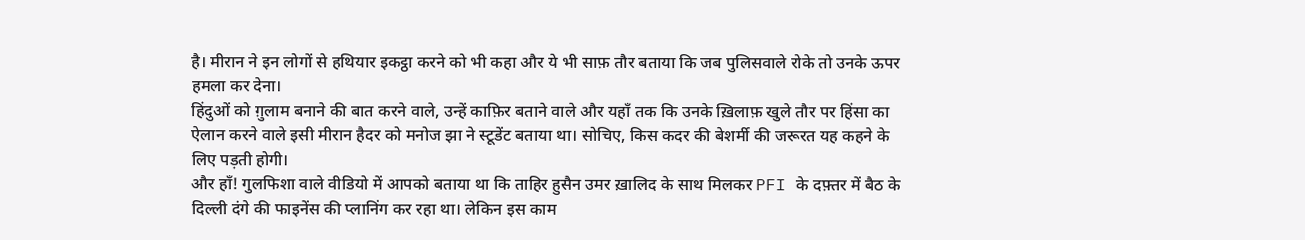है। मीरान ने इन लोगों से हथियार इकट्ठा करने को भी कहा और ये भी साफ़ तौर बताया कि जब पुलिसवाले रोके तो उनके ऊपर हमला कर देना।
हिंदुओं को ग़ुलाम बनाने की बात करने वाले, उन्हें काफ़िर बताने वाले और यहाँ तक कि उनके ख़िलाफ़ खुले तौर पर हिंसा का ऐलान करने वाले इसी मीरान हैदर को मनोज झा ने स्टूडेंट बताया था। सोचिए, किस कदर की बेशर्मी की जरूरत यह कहने के लिए पड़ती होगी।
और हाँ! गुलफिशा वाले वीडियो में आपको बताया था कि ताहिर हुसैन उमर ख़ालिद के साथ मिलकर PFI के दफ़्तर में बैठ के दिल्ली दंगे की फाइनेंस की प्लानिंग कर रहा था। लेकिन इस काम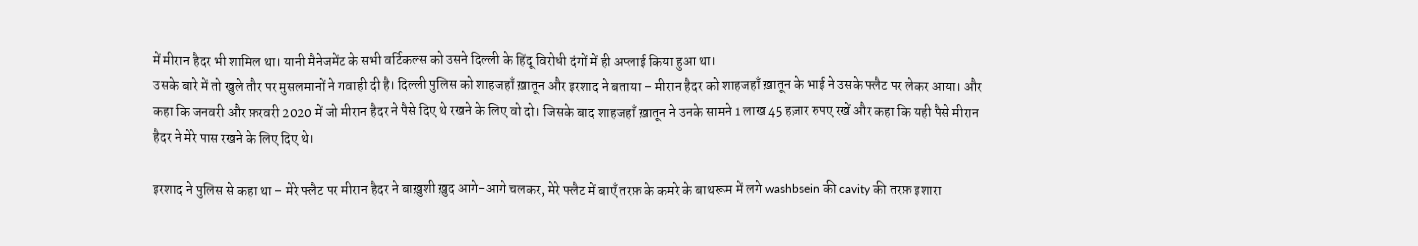में मीरान हैदर भी शामिल था। यानी मैनेजमेंट के सभी वर्टिकल्स को उसने दिल्ली के हिंदू विरोधी दंगों में ही अप्लाई किया हुआ था।
उसके बारे में तो खुले तौर पर मुसलमानों ने गवाही दी है। दिल्ली पुलिस को शाहजहाँ ख़ातून और इरशाद ने बताया – मीरान हैदर को शाहजहाँ ख़ातून के भाई ने उसके फ्लैट पर लेकर आया। और कहा कि जनवरी और फ़रवरी 2020 में जो मीरान हैदर ने पैसे दिए थे रखने के लिए वो दो। जिसके बाद शाहजहाँ ख़ातून ने उनके सामने 1 लाख 45 हज़ार रुपए रखें और कहा कि यही पैसे मीरान हैदर ने मेरे पास रखने के लिए दिए थे।

इरशाद ने पुलिस से कहा था – मेरे फ्लैट पर मीरान हैदर ने बाख़ुशी ख़ुद आगे-आगे चलकर, मेरे फ्लैट में बाएँ तरफ़ के कमरे के बाथरूम में लगे washbsein की cavity की तरफ़ इशारा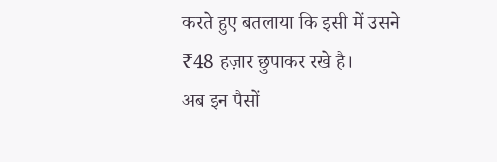करते हुए बतलाया कि इसी में उसने ₹48 हज़ार छुपाकर रखे है।
अब इन पैसों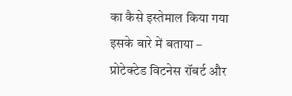का कैसे इस्तेमाल किया गया इसके बारे में बताया – प्रोटेक्टेड विटनेस रॉबर्ट और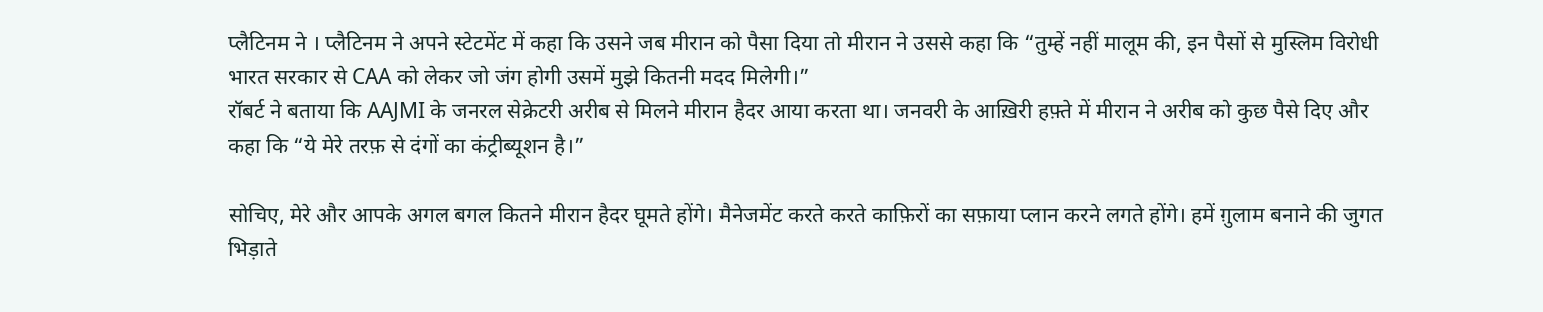प्लैटिनम ने । प्लैटिनम ने अपने स्टेटमेंट में कहा कि उसने जब मीरान को पैसा दिया तो मीरान ने उससे कहा कि “तुम्हें नहीं मालूम की, इन पैसों से मुस्लिम विरोधी भारत सरकार से CAA को लेकर जो जंग होगी उसमें मुझे कितनी मदद मिलेगी।”
रॉबर्ट ने बताया कि AAJMI के जनरल सेक्रेटरी अरीब से मिलने मीरान हैदर आया करता था। जनवरी के आख़िरी हफ़्ते में मीरान ने अरीब को कुछ पैसे दिए और कहा कि “ये मेरे तरफ़ से दंगों का कंट्रीब्यूशन है।”

सोचिए, मेरे और आपके अगल बगल कितने मीरान हैदर घूमते होंगे। मैनेजमेंट करते करते काफ़िरों का सफ़ाया प्लान करने लगते होंगे। हमें ग़ुलाम बनाने की जुगत भिड़ाते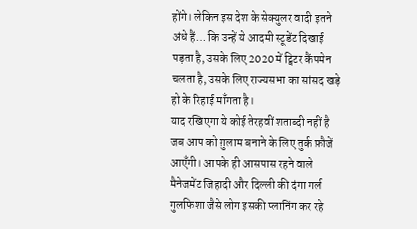होंगे। लेकिन इस देश के सेक्युलर वादी इतने अंधे हैं… कि उन्हें ये आदमी स्टूडेंट दिखाई पड़ता है, उसके लिए 2020 में ट्विटर कैंपमेन चलता है, उसके लिए राज्यसभा का सांसद खड़े हो के रिहाई माँगता है।
याद रखिएगा ये कोई तेरहवीं शताब्दी नहीं है जब आप को ग़ुलाम बनाने के लिए तुर्क फ़ौजें आएँगी। आपके ही आसपास रहने वाले मैनेजमेंट जिहादी और दिल्ली की दंगा गर्ल गुलफिशा जैसे लोग इसकी प्लानिंग कर रहे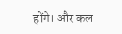होंगे। और कल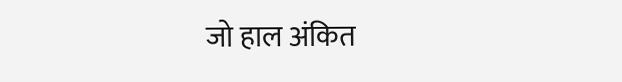जो हाल अंकित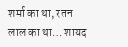शर्मा का था, रतन लाल का था… शायद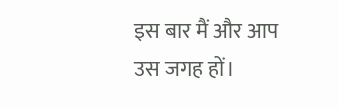इस बार मैं और आप उस जगह हों।